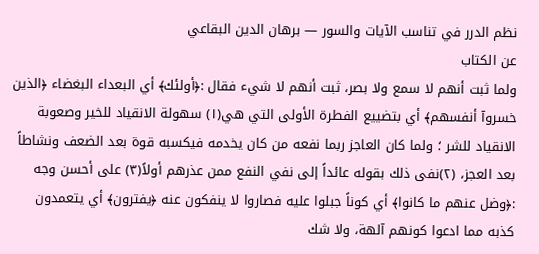نظم الدرر في تناسب الآيات والسور — برهان الدين البقاعي
عن الكتاب
ولما ثبت أنهم لا سمع ولا بصر، ثبت أنهم لا شيء فقال :﴿أولئك﴾ أي البعداء البغضاء ﴿الذين خسروآ أنفسهم﴾ أي بتضييع الفطرة الأولى التي هي(١) سهولة الانقياد للخير وصعوبة الانقياد للشر ؛ ولما كان العاجز ربما نفعه من كان يخدمه فيكسبه قوة بعد الضعف ونشاطاً بعد العجز، (٢)نفى ذلك بقوله عائداً إلى نفي النفع ممن عذرهم أولاً(٣) على أحسن وجه :﴿وضل عنهم ما كانوا﴾ أي كوناً جبلوا عليه فصاروا لا ينفكون عنه ﴿يفترون﴾ أي يتعمدون كذبه مما ادعوا كونهم آلهة، ولا شك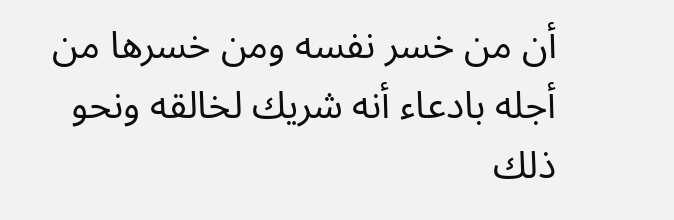أن من خسر نفسه ومن خسرها من أجله بادعاء أنه شريك لخالقه ونحو ذلك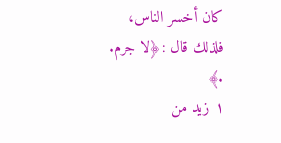كان أخسر الناس، فلذلك قال :﴿لا جرم. .﴾
١ زيد من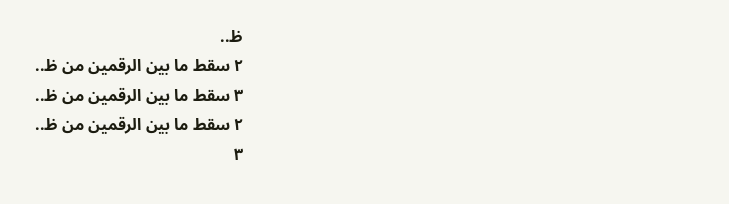ظ..
٢ سقط ما بين الرقمين من ظ..
٣ سقط ما بين الرقمين من ظ..
٢ سقط ما بين الرقمين من ظ..
٣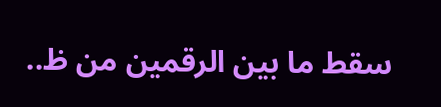سقط ما بين الرقمين من ظ..